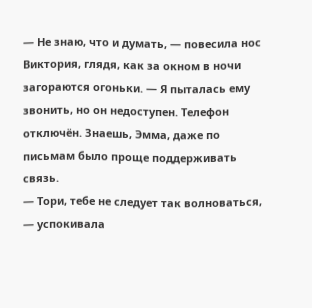— Не знаю, что и думать, — повесила нос Виктория, глядя, как за окном в ночи загораются огоньки. — Я пыталась ему звонить, но он недоступен. Телефон отключён. Знаешь, Эмма, даже по письмам было проще поддерживать связь.
— Тори, тебе не следует так волноваться, — успокивала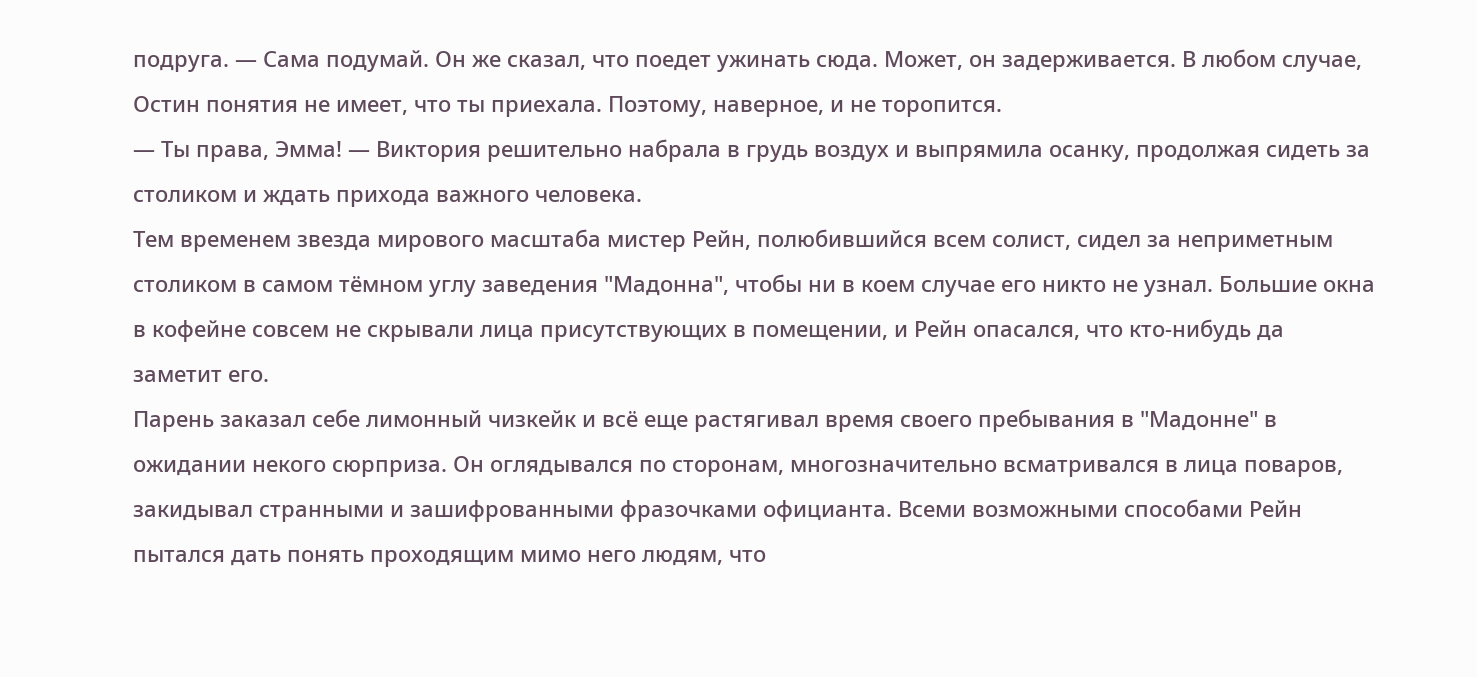подруга. — Сама подумай. Он же сказал, что поедет ужинать сюда. Может, он задерживается. В любом случае, Остин понятия не имеет, что ты приехала. Поэтому, наверное, и не торопится.
— Ты права, Эмма! — Виктория решительно набрала в грудь воздух и выпрямила осанку, продолжая сидеть за столиком и ждать прихода важного человека.
Тем временем звезда мирового масштаба мистер Рейн, полюбившийся всем солист, сидел за неприметным столиком в самом тёмном углу заведения "Мадонна", чтобы ни в коем случае его никто не узнал. Большие окна в кофейне совсем не скрывали лица присутствующих в помещении, и Рейн опасался, что кто-нибудь да заметит его.
Парень заказал себе лимонный чизкейк и всё еще растягивал время своего пребывания в "Мадонне" в ожидании некого сюрприза. Он оглядывался по сторонам, многозначительно всматривался в лица поваров, закидывал странными и зашифрованными фразочками официанта. Всеми возможными способами Рейн пытался дать понять проходящим мимо него людям, что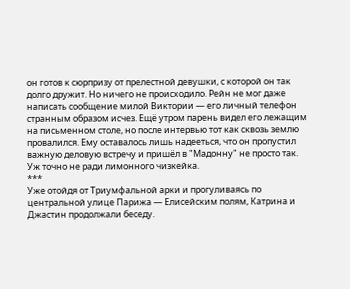он готов к сюрпризу от прелестной девушки, с которой он так долго дружит. Но ничего не происходило. Рейн не мог даже написать сообщение милой Виктории — его личный телефон странным образом исчез. Ещё утром парень видел его лежащим на письменном столе, но после интервью тот как сквозь землю провалился. Ему оставалось лишь надееться, что он пропустил важную деловую встречу и пришёл в "Мадонну" не просто так. Уж точно не ради лимонного чизкейка.
***
Уже отойдя от Триумфальной арки и прогуливаясь по центральной улице Парижа — Елисейским полям, Катрина и Джастин продолжали беседу.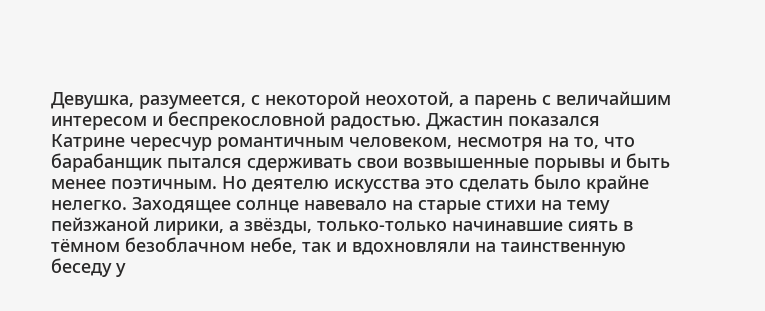Девушка, разумеется, с некоторой неохотой, а парень с величайшим интересом и беспрекословной радостью. Джастин показался Катрине чересчур романтичным человеком, несмотря на то, что барабанщик пытался сдерживать свои возвышенные порывы и быть менее поэтичным. Но деятелю искусства это сделать было крайне нелегко. Заходящее солнце навевало на старые стихи на тему пейзжаной лирики, а звёзды, только-только начинавшие сиять в тёмном безоблачном небе, так и вдохновляли на таинственную беседу у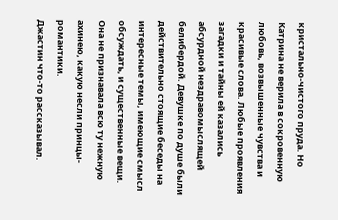кристально-чистого пруда. Но Катрина не верила в сокровенную любовь, возвышенные чувства и красивые слова. Любые проявления загадки и тайны ей казались абсурдной нездравомыслящей белибердой. Девушке по душе были действительно стоящие беседы на интересные темы, имеющие смысл обсуждать, и существенные вещи. Она не признавала всю ту нежную ахинею, какую несли принцы-романтики.
Джастин что-то рассказывал.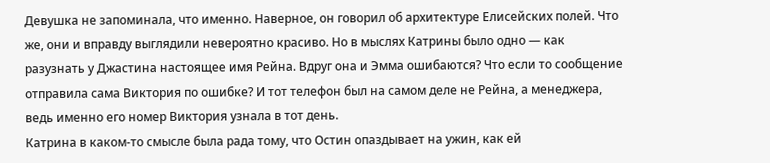Девушка не запоминала, что именно. Наверное, он говорил об архитектуре Елисейских полей. Что же, они и вправду выглядили невероятно красиво. Но в мыслях Катрины было одно — как разузнать у Джастина настоящее имя Рейна. Вдруг она и Эмма ошибаются? Что если то сообщение отправила сама Виктория по ошибке? И тот телефон был на самом деле не Рейна, а менеджера, ведь именно его номер Виктория узнала в тот день.
Катрина в каком-то смысле была рада тому, что Остин опаздывает на ужин, как ей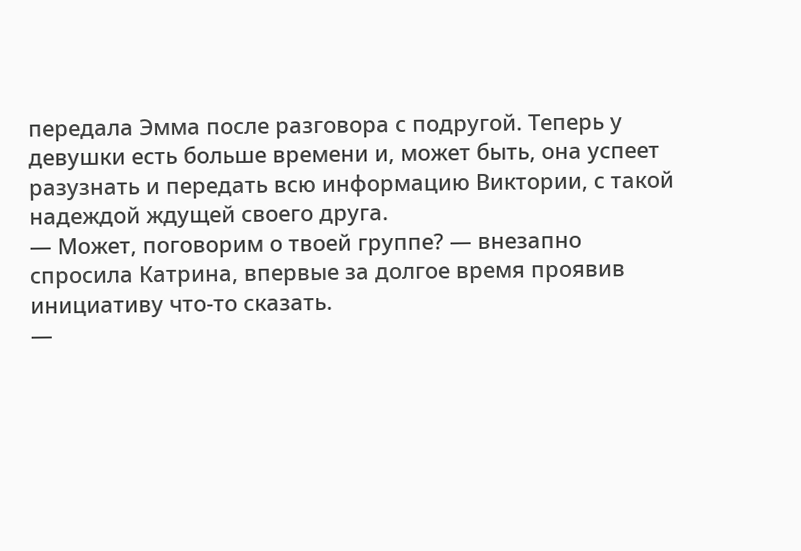передала Эмма после разговора с подругой. Теперь у девушки есть больше времени и, может быть, она успеет разузнать и передать всю информацию Виктории, с такой надеждой ждущей своего друга.
— Может, поговорим о твоей группе? — внезапно спросила Катрина, впервые за долгое время проявив инициативу что-то сказать.
—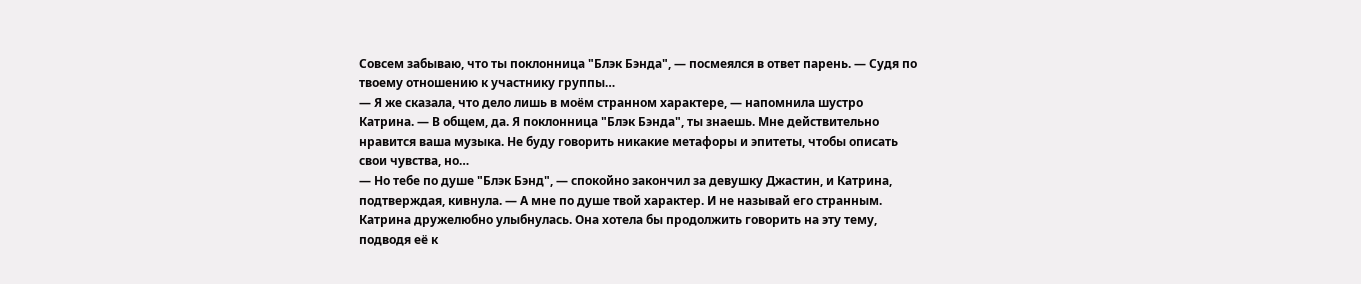Совсем забываю, что ты поклонница "Блэк Бэнда", — посмеялся в ответ парень. — Судя по твоему отношению к участнику группы…
— Я же сказала, что дело лишь в моём странном характере, — напомнила шустро Катрина. — В общем, да. Я поклонница "Блэк Бэнда", ты знаешь. Мне действительно нравится ваша музыка. Не буду говорить никакие метафоры и эпитеты, чтобы описать свои чувства, но…
— Но тебе по душе "Блэк Бэнд", — спокойно закончил за девушку Джастин, и Катрина, подтверждая, кивнула. — А мне по душе твой характер. И не называй его странным.
Катрина дружелюбно улыбнулась. Она хотела бы продолжить говорить на эту тему, подводя её к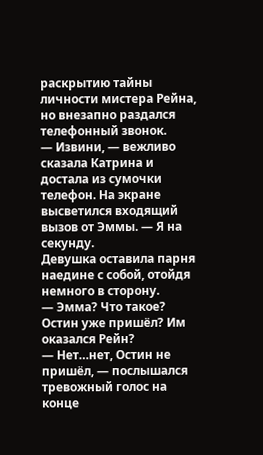раскрытию тайны личности мистера Рейна, но внезапно раздался телефонный звонок.
— Извини, — вежливо сказала Катрина и достала из сумочки телефон. На экране высветился входящий вызов от Эммы. — Я на секунду.
Девушка оставила парня наедине с собой, отойдя немного в сторону.
— Эмма? Что такое? Остин уже пришёл? Им оказался Рейн?
— Нет…нет, Остин не пришёл, — послышался тревожный голос на конце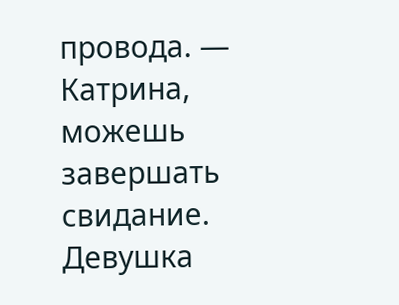провода. — Катрина, можешь завершать свидание.
Девушка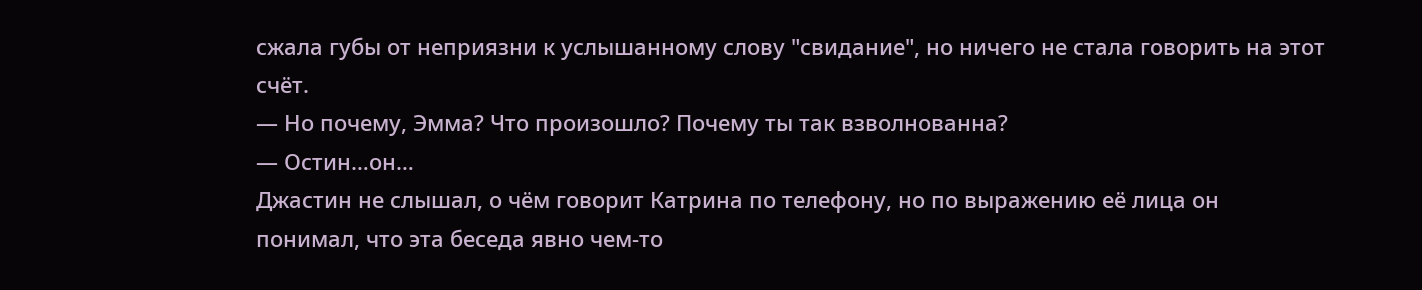сжала губы от неприязни к услышанному слову "свидание", но ничего не стала говорить на этот счёт.
— Но почему, Эмма? Что произошло? Почему ты так взволнованна?
— Остин…он…
Джастин не слышал, о чём говорит Катрина по телефону, но по выражению её лица он понимал, что эта беседа явно чем-то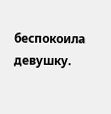беспокоила девушку.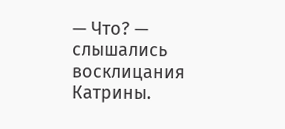— Что? — слышались восклицания Катрины.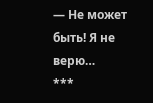— Не может быть! Я не верю…
***